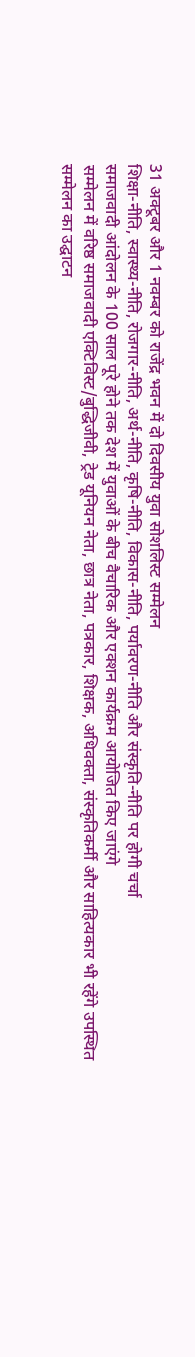31 अक्टूबर और 1 नवम्बर को राजेंद्र भवन में दो दिवसीय युवा सोशलिस्ट सम्मेलन
शिक्षा-नीति, स्वास्थ्य-नीति, रोजगार-नीति, अर्थ-नीति, कृषि-नीति, विकास-नीति, पर्यावरण-नीति और संस्कृति-नीति पर होगी चर्चा
समाजवादी आंदोलन के 100 साल पूरे होने तक देश में युवाओं के बीच वैचारिक और एक्शन कार्यक्रम आयोजित किए जाएंगे
सम्मेलन में वरिष्ठ समाजवादी एक्टिविस्ट/बुद्धिजीवी, ट्रेड यूनियन नेता, छात्र नेता, पत्रकार, शिक्षक, अधिवक्ता, संस्कृतिकर्मी और साहित्यकार भी रहेंगे उपस्थित
सम्मेलन का उद्घाटन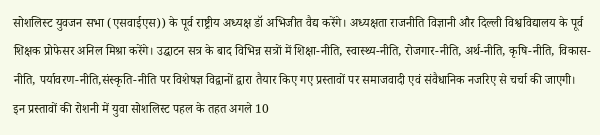सोशलिस्ट युवजन सभा (एसवाईएस)) के पूर्व राष्ट्रीय अध्यक्ष डॉ अभिजीत वैद्य करेंगे। अध्यक्षता राजनीति विज्ञानी और दिल्ली विश्वविद्यालय के पूर्व शिक्षक प्रोफेसर अनिल मिश्रा करेंगे। उद्घाटन सत्र के बाद विभिन्न सत्रों में शिक्षा-नीति, स्वास्थ्य-नीति, रोजगार-नीति, अर्थ-नीति, कृषि-नीति, विकास-नीति, पर्यावरण-नीति,संस्कृति-नीति पर विशेषज्ञ विद्वानों द्वारा तैयार किए गए प्रस्तावों पर समाजवादी एवं संवैधानिक नजरिए से चर्चा की जाएगी।
इन प्रस्तावों की रोशनी में युवा सोशलिस्ट पहल के तहत अगले 10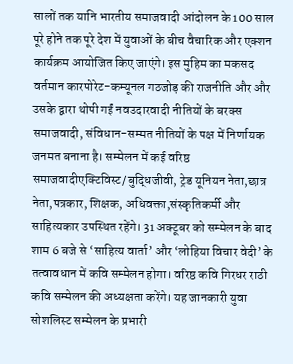सालों तक यानि भारतीय समाजवादी आंदोलन के 100 साल पूरे होने तक पूरे देश में युवाओं के बीच वैचारिक और एक्शन कार्यक्रम आयोजित किए जाएंगे। इस मुहिम का मकसद वर्तमान कारपोरेट-कम्यूनल गठजोड़ की राजनीति और और उसके द्वारा थोपी गईं नवउदारवादी नीतियों के बरक्स समाजवादी, संविधान-सम्मत नीतियों के पक्ष में निर्णायक जनमत बनाना है। सम्मेलन में कई वरिष्ठ समाजवादीएक्टिविस्ट/बुद्धिजीवी, ट्रेड यूनियन नेता,छात्र नेता,पत्रकार, शिक्षक, अधिवक्ता,संस्कृतिकर्मी और साहित्यकार उपस्थित रहेंगे। 31 अक्टूबर को सम्मेलन के बाद शाम 6 बजे से ‘साहित्य वार्ता’ और ‘लोहिया विचार वेदी’ के तत्वावधान में कवि सम्मेलन होगा। वरिष्ठ कवि गिरधर राठी कवि सम्मेलन की अध्यक्षता करेंगे। यह जानकारी युवा सोशलिस्ट सम्मेलन के प्रभारी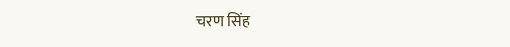चरण सिंह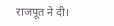राजपूत ने दी।